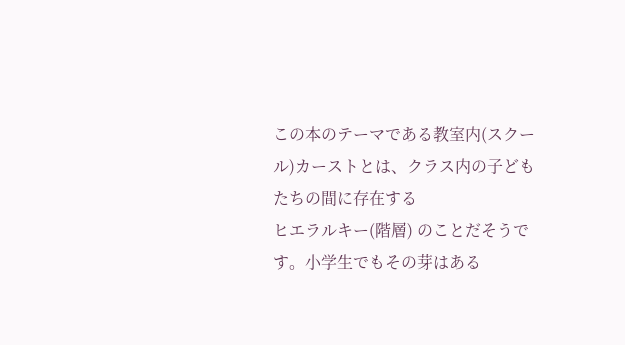この本のテーマである教室内(スクール)カーストとは、クラス内の子どもたちの間に存在する
ヒエラルキー(階層) のことだそうです。小学生でもその芽はある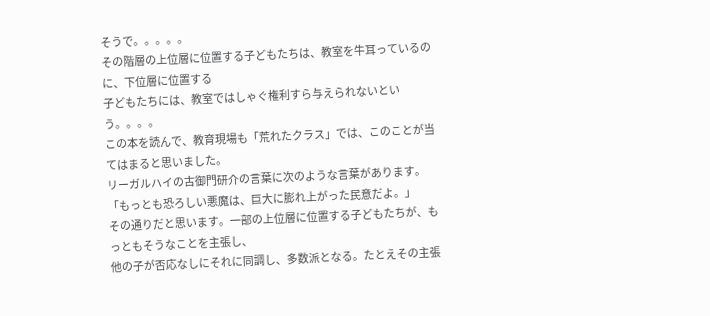そうで。。。。。
その階層の上位層に位置する子どもたちは、教室を牛耳っているのに、下位層に位置する
子どもたちには、教室ではしゃぐ権利すら与えられないという。。。。
この本を読んで、教育現場も「荒れたクラス」では、このことが当てはまると思いました。
リーガルハイの古御門研介の言葉に次のような言葉があります。
「もっとも恐ろしい悪魔は、巨大に膨れ上がった民意だよ。」
その通りだと思います。一部の上位層に位置する子どもたちが、もっともそうなことを主張し、
他の子が否応なしにそれに同調し、多数派となる。たとえその主張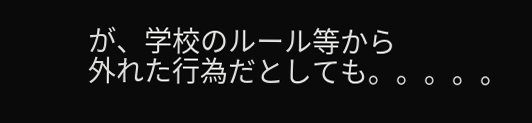が、学校のルール等から
外れた行為だとしても。。。。。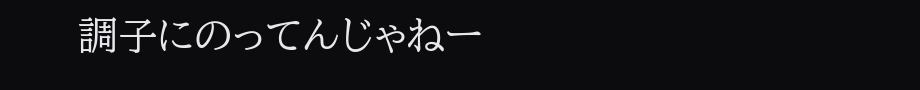調子にのってんじゃねー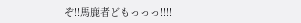ぞ!!馬鹿者どもっっっ!!!!